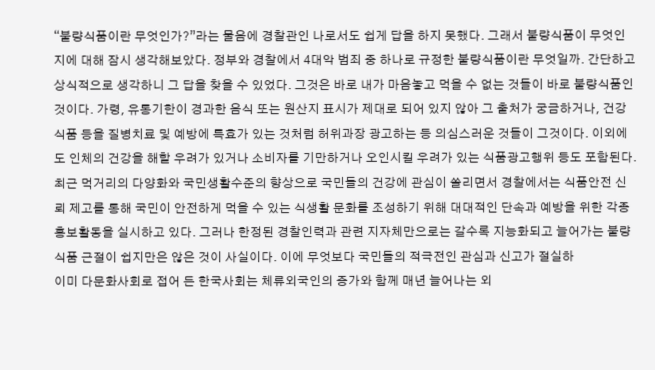“불량식품이란 무엇인가?”라는 물음에 경찰관인 나로서도 쉽게 답을 하지 못했다. 그래서 불량식품이 무엇인지에 대해 잠시 생각해보았다. 정부와 경찰에서 4대악 범죄 중 하나로 규정한 불량식품이란 무엇일까. 간단하고 상식적으로 생각하니 그 답을 찾을 수 있었다. 그것은 바로 내가 마음놓고 먹을 수 없는 것들이 바로 불량식품인 것이다. 가령, 유통기한이 경과한 음식 또는 원산지 표시가 제대로 되어 있지 않아 그 출처가 궁금하거나, 건강식품 등을 질병치료 및 예방에 특효가 있는 것처럼 허위과장 광고하는 등 의심스러운 것들이 그것이다. 이외에도 인체의 건강을 해할 우려가 있거나 소비자를 기만하거나 오인시킬 우려가 있는 식품광고행위 등도 포함된다. 최근 먹거리의 다양화와 국민생활수준의 향상으로 국민들의 건강에 관심이 쏠리면서 경찰에서는 식품안전 신뢰 제고를 통해 국민이 안전하게 먹을 수 있는 식생활 문화를 조성하기 위해 대대적인 단속과 예방을 위한 각종 홍보활동을 실시하고 있다. 그러나 한정된 경찰인력과 관련 지자체만으로는 갈수록 지능화되고 늘어가는 불량식품 근절이 쉽지만은 않은 것이 사실이다. 이에 무엇보다 국민들의 적극전인 관심과 신고가 절실하
이미 다문화사회로 접어 든 한국사회는 체류외국인의 증가와 함께 매년 늘어나는 외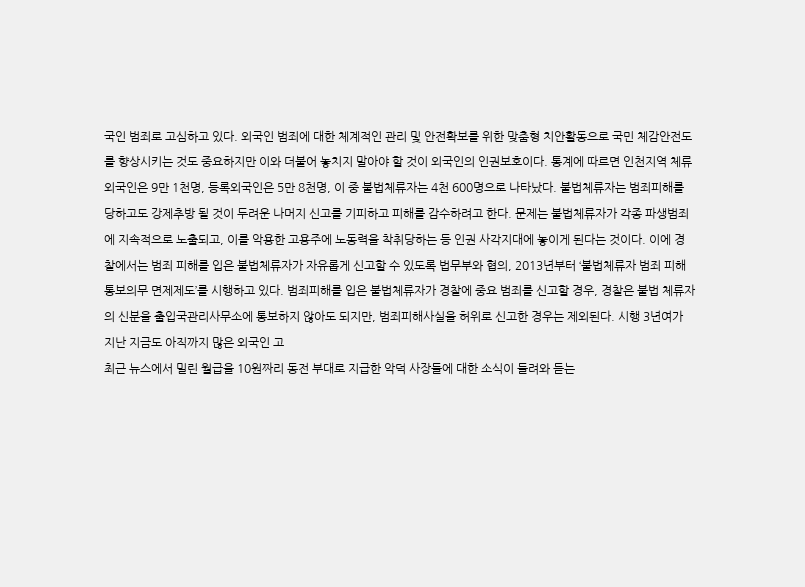국인 범죄로 고심하고 있다. 외국인 범죄에 대한 체계적인 관리 및 안전확보를 위한 맞춤형 치안활동으로 국민 체감안전도를 향상시키는 것도 중요하지만 이와 더불어 놓치지 말아야 할 것이 외국인의 인권보호이다. 통계에 따르면 인천지역 체류외국인은 9만 1천명, 등록외국인은 5만 8천명, 이 중 불법체류자는 4천 600명으로 나타났다. 불법체류자는 범죄피해를 당하고도 강제추방 될 것이 두려운 나머지 신고를 기피하고 피해를 감수하려고 한다. 문제는 불법체류자가 각종 파생범죄에 지속적으로 노출되고, 이를 악용한 고용주에 노동력을 착취당하는 등 인권 사각지대에 놓이게 된다는 것이다. 이에 경찰에서는 범죄 피해를 입은 불법체류자가 자유롭게 신고할 수 있도록 법무부와 협의, 2013년부터 ‘불법체류자 범죄 피해 통보의무 면제제도’를 시행하고 있다. 범죄피해를 입은 불법체류자가 경찰에 중요 범죄를 신고할 경우, 경찰은 불법 체류자의 신분을 출입국관리사무소에 통보하지 않아도 되지만, 범죄피해사실을 허위로 신고한 경우는 제외된다. 시행 3년여가 지난 지금도 아직까지 많은 외국인 고
최근 뉴스에서 밀린 월급을 10원짜리 동전 부대로 지급한 악덕 사장들에 대한 소식이 들려와 듣는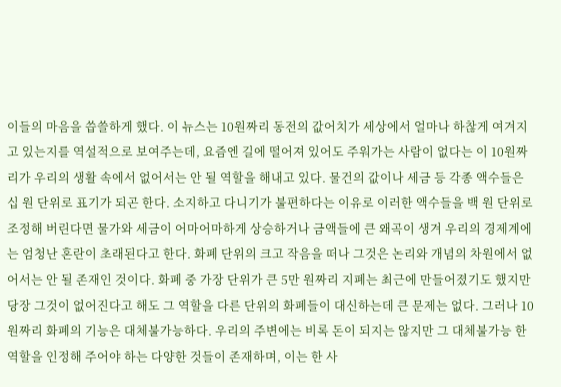이들의 마음을 씁쓸하게 했다. 이 뉴스는 10원짜리 동전의 값어치가 세상에서 얼마나 하찮게 여겨지고 있는지를 역설적으로 보여주는데, 요즘엔 길에 떨어져 있어도 주워가는 사람이 없다는 이 10원짜리가 우리의 생활 속에서 없어서는 안 될 역할을 해내고 있다. 물건의 값이나 세금 등 각종 액수들은 십 원 단위로 표기가 되곤 한다. 소지하고 다니기가 불편하다는 이유로 이러한 액수들을 백 원 단위로 조정해 버린다면 물가와 세금이 어마어마하게 상승하거나 금액들에 큰 왜곡이 생겨 우리의 경제계에는 엄청난 혼란이 초래된다고 한다. 화폐 단위의 크고 작음을 떠나 그것은 논리와 개념의 차원에서 없어서는 안 될 존재인 것이다. 화폐 중 가장 단위가 큰 5만 원짜리 지폐는 최근에 만들어졌기도 했지만 당장 그것이 없어진다고 해도 그 역할을 다른 단위의 화폐들이 대신하는데 큰 문제는 없다. 그러나 10원짜리 화폐의 기능은 대체불가능하다. 우리의 주변에는 비록 돈이 되지는 않지만 그 대체불가능 한 역할을 인정해 주어야 하는 다양한 것들이 존재하며, 이는 한 사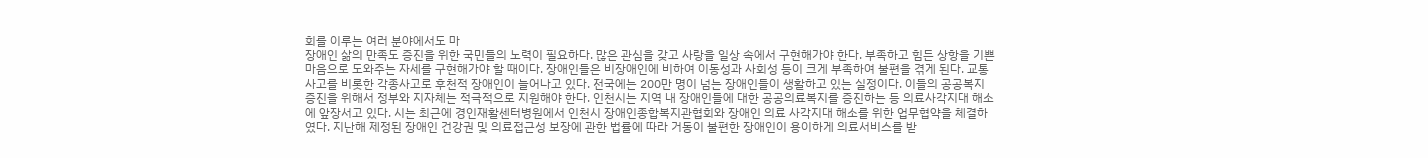회를 이루는 여러 분야에서도 마
장애인 삶의 만족도 증진을 위한 국민들의 노력이 필요하다. 많은 관심을 갖고 사랑을 일상 속에서 구현해가야 한다. 부족하고 힘든 상항을 기쁜 마음으로 도와주는 자세를 구현해가야 할 때이다. 장애인들은 비장애인에 비하여 이동성과 사회성 등이 크게 부족하여 불편을 겪게 된다. 교통사고를 비롯한 각종사고로 후천적 장애인이 늘어나고 있다. 전국에는 200만 명이 넘는 장애인들이 생활하고 있는 실정이다. 이들의 공공복지증진을 위해서 정부와 지자체는 적극적으로 지원해야 한다. 인천시는 지역 내 장애인들에 대한 공공의료복지를 증진하는 등 의료사각지대 해소에 앞장서고 있다. 시는 최근에 경인재활센터병원에서 인천시 장애인종합복지관협회와 장애인 의료 사각지대 해소를 위한 업무협약을 체결하였다. 지난해 제정된 장애인 건강권 및 의료접근성 보장에 관한 법률에 따라 거동이 불편한 장애인이 용이하게 의료서비스를 받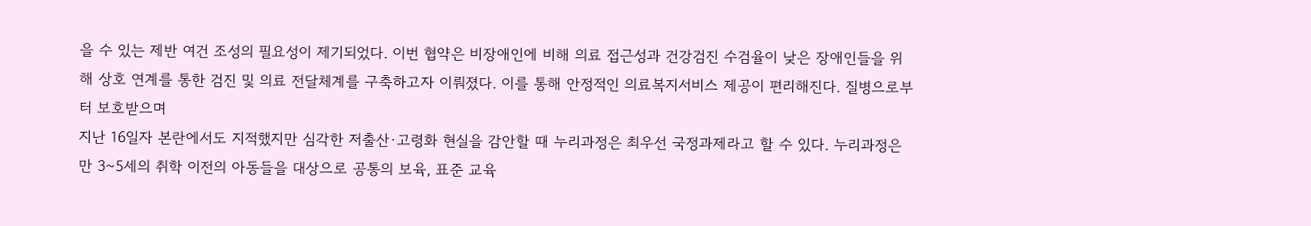을 수 있는 제반 여건 조성의 필요성이 제기되었다. 이번 협약은 비장애인에 비해 의료 접근성과 건강검진 수검율이 낮은 장애인들을 위해 상호 연계를 통한 검진 및 의료 전달체계를 구축하고자 이뤄졌다. 이를 통해 안정적인 의료복지서비스 제공이 편리해진다. 질병으로부터 보호받으며
지난 16일자 본란에서도 지적했지만 심각한 저출산·고령화 현실을 감안할 때 누리과정은 최우선 국정과제라고 할 수 있다. 누리과정은 만 3~5세의 취학 이전의 아동들을 대상으로 공통의 보육, 표준 교육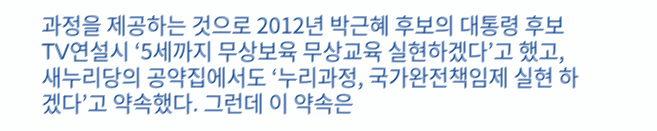과정을 제공하는 것으로 2012년 박근혜 후보의 대통령 후보 TV연설시 ‘5세까지 무상보육 무상교육 실현하겠다’고 했고, 새누리당의 공약집에서도 ‘누리과정, 국가완전책임제 실현 하겠다’고 약속했다. 그런데 이 약속은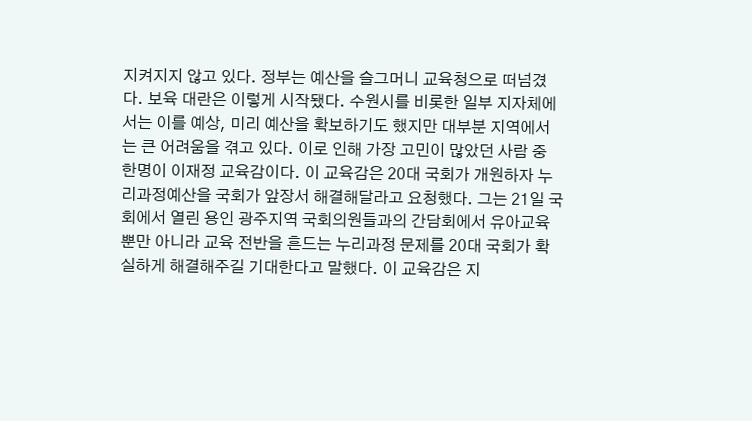지켜지지 않고 있다. 정부는 예산을 슬그머니 교육청으로 떠넘겼다. 보육 대란은 이렇게 시작됐다. 수원시를 비롯한 일부 지자체에서는 이를 예상, 미리 예산을 확보하기도 했지만 대부분 지역에서는 큰 어려움을 겪고 있다. 이로 인해 가장 고민이 많았던 사람 중 한명이 이재정 교육감이다. 이 교육감은 20대 국회가 개원하자 누리과정예산을 국회가 앞장서 해결해달라고 요청했다. 그는 21일 국회에서 열린 용인 광주지역 국회의원들과의 간담회에서 유아교육뿐만 아니라 교육 전반을 흔드는 누리과정 문제를 20대 국회가 확실하게 해결해주길 기대한다고 말했다. 이 교육감은 지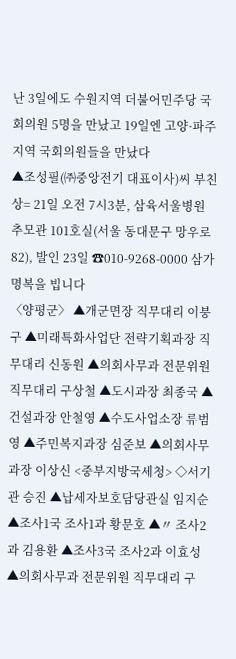난 3일에도 수원지역 더불어민주당 국회의원 5명을 만났고 19일엔 고양·파주지역 국회의원들을 만났다
▲조성필(㈜중앙전기 대표이사)씨 부친상= 21일 오전 7시3분, 삼육서울병원 추모관 101호실(서울 동대문구 망우로 82), 발인 23일 ☎010-9268-0000 삼가 명복을 빕니다
〈양평군〉 ▲개군면장 직무대리 이붕구 ▲미래특화사업단 전략기획과장 직무대리 신동원 ▲의회사무과 전문위원 직무대리 구상철 ▲도시과장 최종국 ▲건설과장 안철영 ▲수도사업소장 류범영 ▲주민복지과장 심준보 ▲의회사무과장 이상신 <중부지방국세청> ◇서기관 승진 ▲납세자보호담당관실 임지순 ▲조사1국 조사1과 황문호 ▲〃 조사2과 김용환 ▲조사3국 조사2과 이효성 ▲의회사무과 전문위원 직무대리 구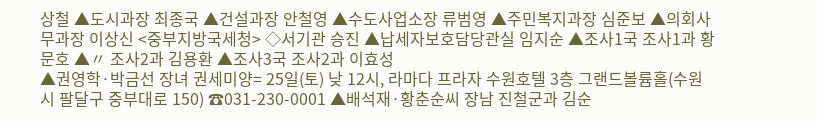상철 ▲도시과장 최종국 ▲건설과장 안철영 ▲수도사업소장 류범영 ▲주민복지과장 심준보 ▲의회사무과장 이상신 <중부지방국세청> ◇서기관 승진 ▲납세자보호담당관실 임지순 ▲조사1국 조사1과 황문호 ▲〃 조사2과 김용환 ▲조사3국 조사2과 이효성
▲권영학·박금선 장녀 권세미양= 25일(토) 낮 12시, 라마다 프라자 수원호텔 3층 그랜드볼륨홀(수원시 팔달구 중부대로 150) ☎031-230-0001 ▲배석재·황춘순씨 장남 진철군과 김순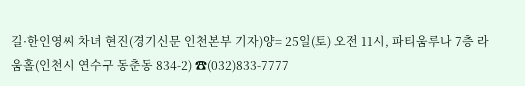길·한인영씨 차녀 현진(경기신문 인천본부 기자)양= 25일(토) 오전 11시, 파티움루나 7층 라움홀(인천시 연수구 동춘동 834-2) ☎(032)833-7777